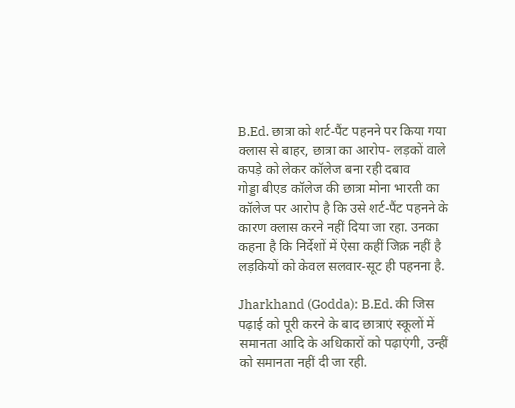B.Ed. छात्रा को शर्ट-पैंट पहनने पर किया गया क्लास से बाहर, छात्रा का आरोप- लड़कों वाले कपड़े को लेकर कॉलेज बना रही दबाव
गोड्डा बीएड कॉलेज की छात्रा मोना भारती का कॉलेज पर आरोप है कि उसे शर्ट-पैंट पहनने के कारण क्लास करने नहीं दिया जा रहा. उनका कहना है कि निर्देशों में ऐसा कहीं जिक्र नहीं है लड़कियों को केवल सलवार-सूट ही पहनना है.

Jharkhand (Godda): B.Ed. की जिस पढ़ाई को पूरी करने के बाद छात्राएं स्कूलों में समानता आदि के अधिकारों को पढ़ाएंगी, उन्हीं को समानता नहीं दी जा रही.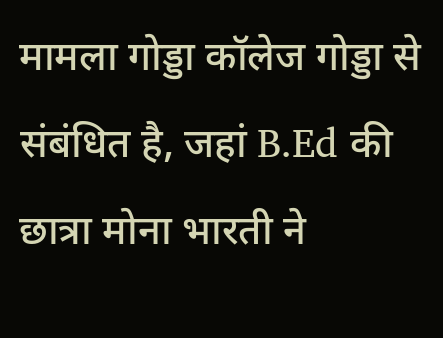मामला गोड्डा कॉलेज गोड्डा से संबंधित है, जहां B.Ed की छात्रा मोना भारती ने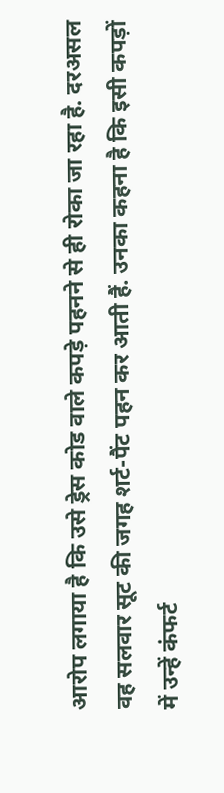आरोप लगाया है कि उसे ड्रेस कोड वाले कपड़े पहनने से ही रोका जा रहा है. दरअसल वह सलवार सूट की जगह शर्ट-पैंट पहन कर आती हैं. उनका कहना है कि इसी कपड़ों में उन्हें कंफर्ट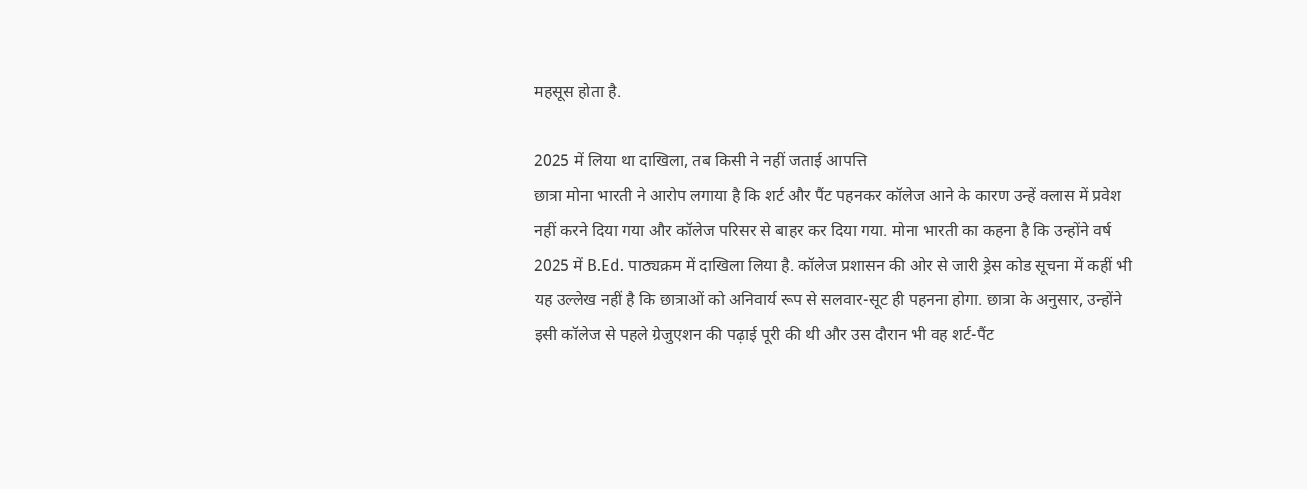महसूस होता है.

2025 में लिया था दाखिला, तब किसी ने नहीं जताई आपत्ति
छात्रा मोना भारती ने आरोप लगाया है कि शर्ट और पैंट पहनकर कॉलेज आने के कारण उन्हें क्लास में प्रवेश नहीं करने दिया गया और कॉलेज परिसर से बाहर कर दिया गया. मोना भारती का कहना है कि उन्होंने वर्ष 2025 में B.Ed. पाठ्यक्रम में दाखिला लिया है. कॉलेज प्रशासन की ओर से जारी ड्रेस कोड सूचना में कहीं भी यह उल्लेख नहीं है कि छात्राओं को अनिवार्य रूप से सलवार-सूट ही पहनना होगा. छात्रा के अनुसार, उन्होंने इसी कॉलेज से पहले ग्रेजुएशन की पढ़ाई पूरी की थी और उस दौरान भी वह शर्ट-पैंट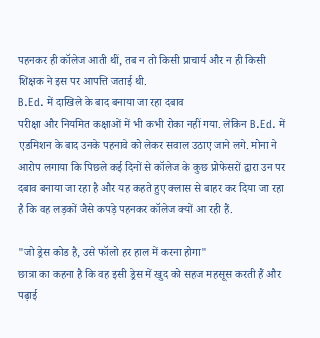पहनकर ही कॉलेज आती थीं, तब न तो किसी प्राचार्य और न ही किसी शिक्षक ने इस पर आपत्ति जताई थी.
B.Ed. में दाखिले के बाद बनाया जा रहा दबाव
परीक्षा और नियमित कक्षाओं में भी कभी रोका नहीं गया. लेकिन B.Ed. में एडमिशन के बाद उनके पहनावे को लेकर सवाल उठाए जाने लगे. मोना ने आरोप लगाया कि पिछले कई दिनों से कॉलेज के कुछ प्रोफेसरों द्वारा उन पर दबाव बनाया जा रहा है और यह कहते हुए क्लास से बाहर कर दिया जा रहा है कि वह लड़कों जैसे कपड़े पहनकर कॉलेज क्यों आ रही हैं.

"जो ड्रेस कोड है, उसे फॉलो हर हाल में करना होगा"
छात्रा का कहना है कि वह इसी ड्रेस में खुद को सहज महसूस करती हैं और पढ़ाई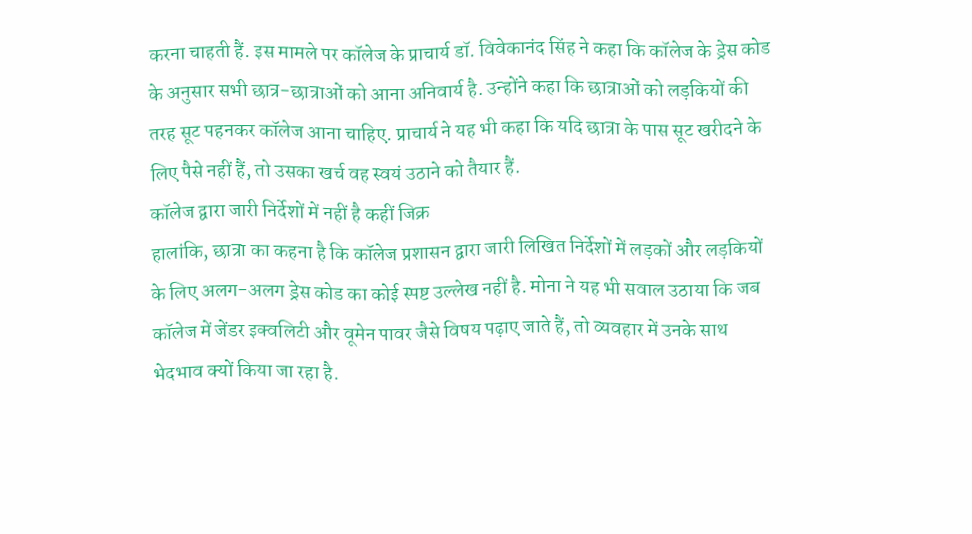करना चाहती हैं. इस मामले पर कॉलेज के प्राचार्य डॉ. विवेकानंद सिंह ने कहा कि कॉलेज के ड्रेस कोड के अनुसार सभी छात्र-छात्राओं को आना अनिवार्य है. उन्होंने कहा कि छात्राओं को लड़कियों की तरह सूट पहनकर कॉलेज आना चाहिए. प्राचार्य ने यह भी कहा कि यदि छात्रा के पास सूट खरीदने के लिए पैसे नहीं हैं, तो उसका खर्च वह स्वयं उठाने को तैयार हैं.
कॉलेज द्वारा जारी निर्देशों में नहीं है कहीं जिक्र
हालांकि, छात्रा का कहना है कि कॉलेज प्रशासन द्वारा जारी लिखित निर्देशों में लड़कों और लड़कियों के लिए अलग-अलग ड्रेस कोड का कोई स्पष्ट उल्लेख नहीं है. मोना ने यह भी सवाल उठाया कि जब कॉलेज में जेंडर इक्वलिटी और वूमेन पावर जैसे विषय पढ़ाए जाते हैं, तो व्यवहार में उनके साथ भेदभाव क्यों किया जा रहा है.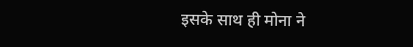इसके साथ ही मोना ने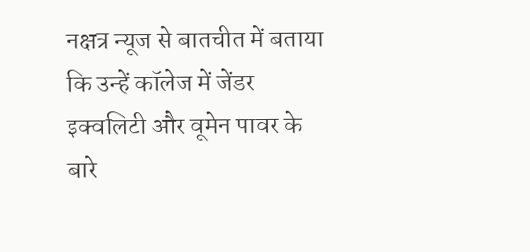नक्षत्र न्यूज से बातचीत में बताया कि उन्हें कॉलेज में जेंडर इक्वलिटी और वूमेन पावर के बारे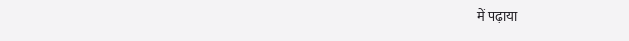में पढ़ाया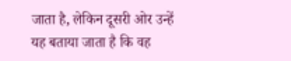जाता है, लेकिन दूसरी ओर उन्हें यह बताया जाता है कि वह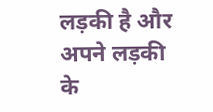लड़की है और अपने लड़की के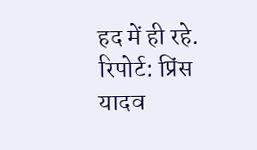हद में ही रहे.
रिपोर्ट: प्रिंस यादव